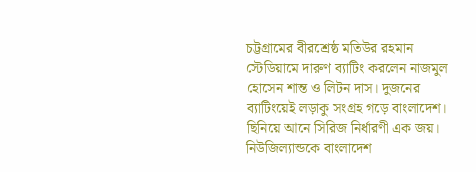চট্টগ্রামের বীরশ্রেষ্ঠ মতিউর রহমান স্টেডিয়ামে দারুণ ব্যাটিং করলেন নাজমুল হোসেন শান্ত ও লিটন দাস। দুজনের ব্যাটিংয়েই লড়াকু সংগ্রহ গড়ে বাংলাদেশ। ছিনিয়ে আনে সিরিজ নির্ধারণী এক জয়। নিউজিল্যান্ডকে বাংলাদেশ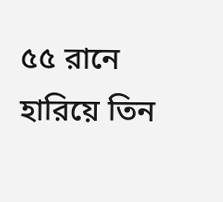৫৫ রানে হারিয়ে তিন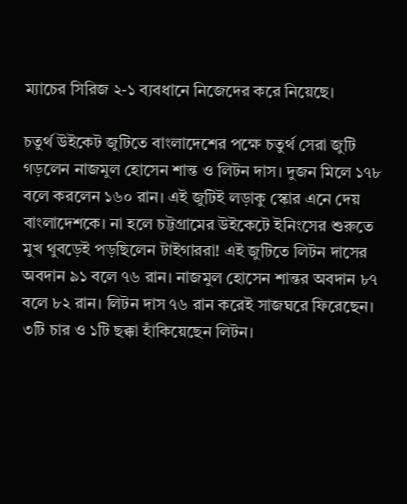ম্যাচের সিরিজ ২-১ ব্যবধানে নিজেদের করে নিয়েছে।

চতুর্থ উইকেট জুটিতে বাংলাদেশের পক্ষে চতুর্থ সেরা জুটি গড়লেন নাজমুল হোসেন শান্ত ও লিটন দাস। দুজন মিলে ১৭৮ বলে করলেন ১৬০ রান। এই জুটিই লড়াকু স্কোর এনে দেয় বাংলাদেশকে। না হলে চট্টগ্রামের উইকেটে ইনিংসের শুরুতে মুখ থুবড়েই পড়ছিলেন টাইগাররা! এই জুটিতে লিটন দাসের অবদান ৯১ বলে ৭৬ রান। নাজমুল হোসেন শান্তর অবদান ৮৭ বলে ৮২ রান। লিটন দাস ৭৬ রান করেই সাজঘরে ফিরেছেন। ৩টি চার ও ১টি ছক্কা হাঁকিয়েছেন লিটন।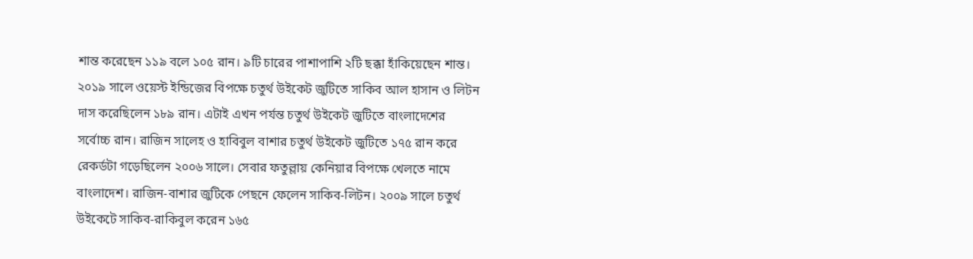শান্ত করেছেন ১১৯ বলে ১০৫ রান। ৯টি চারের পাশাপাশি ২টি ছক্কা হাঁকিয়েছেন শান্ত। ২০১৯ সালে ওয়েস্ট ইন্ডিজের বিপক্ষে চতুর্থ উইকেট জুটিতে সাকিব আল হাসান ও লিটন দাস করেছিলেন ১৮৯ রান। এটাই এখন পর্যন্ত চতুর্থ উইকেট জুটিতে বাংলাদেশের সর্বোচ্চ রান। রাজিন সালেহ ও হাবিবুল বাশার চতুর্থ উইকেট জুটিতে ১৭৫ রান করে রেকর্ডটা গড়েছিলেন ২০০৬ সালে। সেবার ফতুল্লায় কেনিয়ার বিপক্ষে খেলতে নামে বাংলাদেশ। রাজিন-বাশার জুটিকে পেছনে ফেলেন সাকিব-লিটন। ২০০৯ সালে চতুর্থ উইকেটে সাকিব-রাকিবুল করেন ১৬৫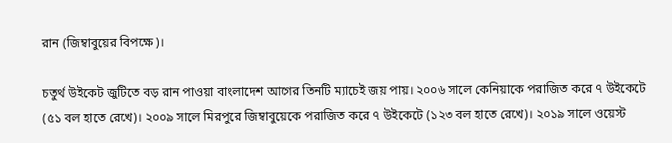রান (জিম্বাবুয়ের বিপক্ষে)।

চতুর্থ উইকেট জুটিতে বড় রান পাওয়া বাংলাদেশ আগের তিনটি ম্যাচেই জয় পায়। ২০০৬ সালে কেনিয়াকে পরাজিত করে ৭ উইকেটে (৫১ বল হাতে রেখে)। ২০০৯ সালে মিরপুরে জিম্বাবুয়েকে পরাজিত করে ৭ উইকেটে (১২৩ বল হাতে রেখে)। ২০১৯ সালে ওয়েস্ট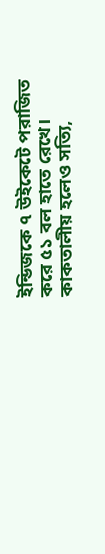ইন্ডিজকে ৭ উইকেটে পরাজিত করে ৫১ বল হাতে রেখে। কাকতালীয় হলেও সত্যি,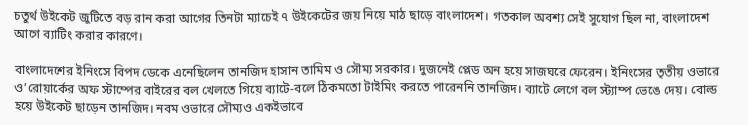চতুর্থ উইকেট জুটিতে বড় রান করা আগের তিনটা ম্যাচেই ৭ উইকেটের জয় নিয়ে মাঠ ছাড়ে বাংলাদেশ। গতকাল অবশ্য সেই সুযোগ ছিল না, বাংলাদেশ আগে ব্যাটিং করার কারণে।

বাংলাদেশের ইনিংসে বিপদ ডেকে এনেছিলেন তানজিদ হাসান তামিম ও সৌম্য সরকার। দুজনেই প্লেড অন হয়ে সাজঘরে ফেরেন। ইনিংসের তৃতীয় ওভারে ও’রোয়ার্কের অফ স্টাম্পের বাইরের বল খেলতে গিয়ে ব্যাটে-বলে ঠিকমতো টাইমিং করতে পারেননি তানজিদ। ব্যাটে লেগে বল স্ট্যাম্প ভেঙে দেয়। বোল্ড হয়ে উইকেট ছাড়েন তানজিদ। নবম ওভারে সৌম্যও একইভাবে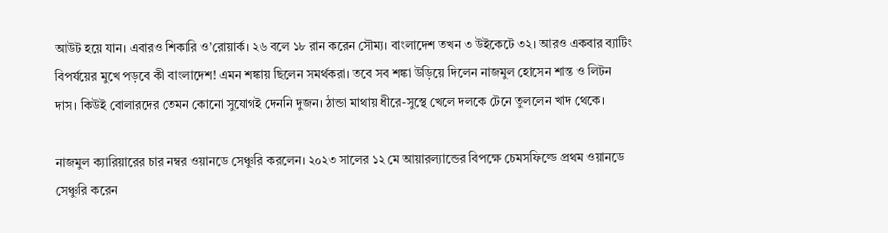আউট হয়ে যান। এবারও শিকারি ও’রোয়ার্ক। ২৬ বলে ১৮ রান করেন সৌম্য। বাংলাদেশ তখন ৩ উইকেটে ৩২। আরও একবার ব্যাটিং বিপর্যয়ের মুখে পড়বে কী বাংলাদেশ! এমন শঙ্কায় ছিলেন সমর্থকরা। তবে সব শঙ্কা উড়িয়ে দিলেন নাজমুল হোসেন শান্ত ও লিটন দাস। কিউই বোলারদের তেমন কোনো সুযোগই দেননি দুজন। ঠান্ডা মাথায় ধীরে-সুস্থে খেলে দলকে টেনে তুললেন খাদ থেকে।

নাজমুল ক্যারিয়ারের চার নম্বর ওয়ানডে সেঞ্চুরি করলেন। ২০২৩ সালের ১২ মে আয়ারল্যান্ডের বিপক্ষে চেমসফিল্ডে প্রথম ওয়ানডে সেঞ্চুরি করেন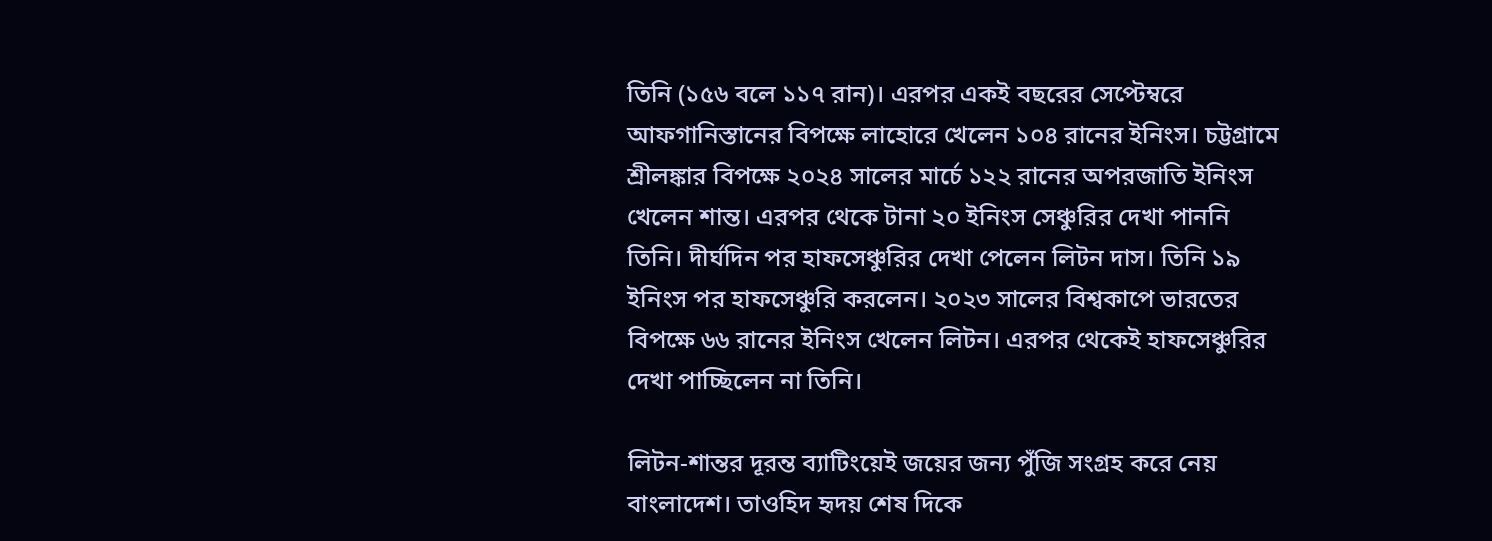তিনি (১৫৬ বলে ১১৭ রান)। এরপর একই বছরের সেপ্টেম্বরে আফগানিস্তানের বিপক্ষে লাহোরে খেলেন ১০৪ রানের ইনিংস। চট্টগ্রামে শ্রীলঙ্কার বিপক্ষে ২০২৪ সালের মার্চে ১২২ রানের অপরজাতি ইনিংস খেলেন শান্ত। এরপর থেকে টানা ২০ ইনিংস সেঞ্চুরির দেখা পাননি তিনি। দীর্ঘদিন পর হাফসেঞ্চুরির দেখা পেলেন লিটন দাস। তিনি ১৯ ইনিংস পর হাফসেঞ্চুরি করলেন। ২০২৩ সালের বিশ্বকাপে ভারতের বিপক্ষে ৬৬ রানের ইনিংস খেলেন লিটন। এরপর থেকেই হাফসেঞ্চুরির দেখা পাচ্ছিলেন না তিনি।

লিটন-শান্তর দূরন্ত ব্যাটিংয়েই জয়ের জন্য পুঁজি সংগ্রহ করে নেয় বাংলাদেশ। তাওহিদ হৃদয় শেষ দিকে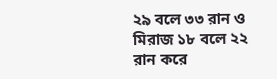২৯ বলে ৩৩ রান ও মিরাজ ১৮ বলে ২২ রান করে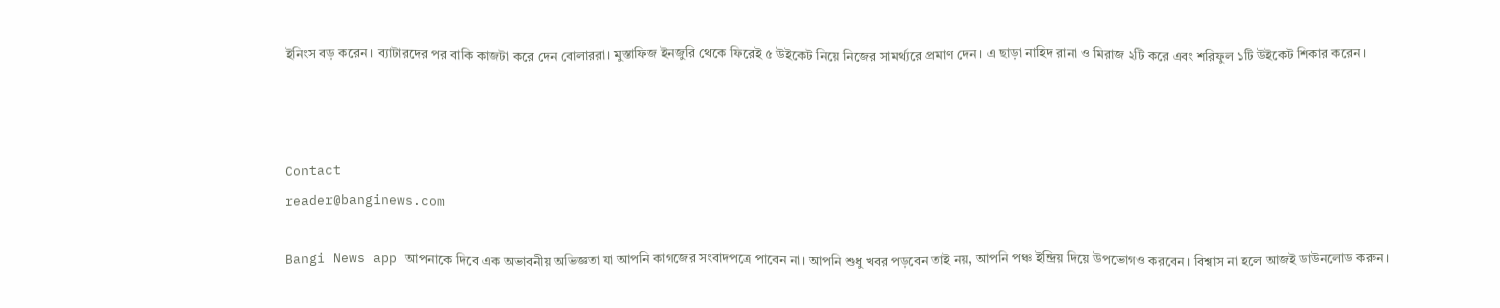ইনিংস বড় করেন। ব্যাটারদের পর বাকি কাজটা করে দেন বোলাররা। মুস্তাফিজ ইনজুরি থেকে ফিরেই ৫ উইকেট নিয়ে নিজের সামর্থ্যরে প্রমাণ দেন। এ ছাড়া নাহিদ রানা ও মিরাজ ২টি করে এবং শরিফুল ১টি উইকেট শিকার করেন।



Contact
reader@banginews.com

Bangi News app আপনাকে দিবে এক অভাবনীয় অভিজ্ঞতা যা আপনি কাগজের সংবাদপত্রে পাবেন না। আপনি শুধু খবর পড়বেন তাই নয়, আপনি পঞ্চ ইন্দ্রিয় দিয়ে উপভোগও করবেন। বিশ্বাস না হলে আজই ডাউনলোড করুন।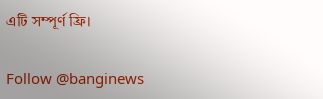এটি সম্পূর্ণ ফ্রি।

Follow @banginews